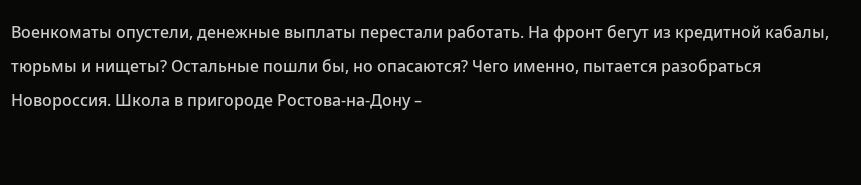Военкоматы опустели, денежные выплаты перестали работать. На фронт бегут из кредитной кабалы, тюрьмы и нищеты? Остальные пошли бы, но опасаются? Чего именно, пытается разобраться Новороссия. Школа в пригороде Ростова-на-Дону –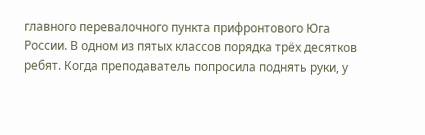главного перевалочного пункта прифронтового Юга России. В одном из пятых классов порядка трёх десятков ребят. Когда преподаватель попросила поднять руки, у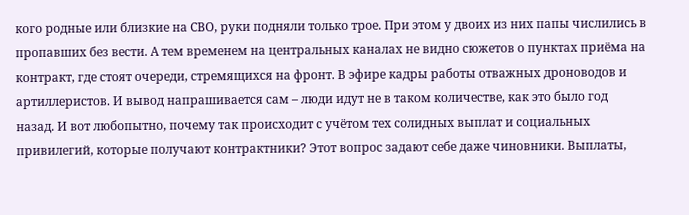кого родные или близкие на СВО, руки подняли только трое. При этом у двоих из них папы числились в пропавших без вести. А тем временем на центральных каналах не видно сюжетов о пунктах приёма на контракт, где стоят очереди, стремящихся на фронт. В эфире кадры работы отважных дроноводов и артиллеристов. И вывод напрашивается сам – люди идут не в таком количестве, как это было год назад. И вот любопытно, почему так происходит с учётом тех солидных выплат и социальных привилегий, которые получают контрактники? Этот вопрос задают себе даже чиновники. Выплаты,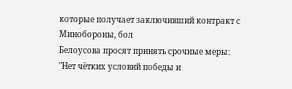которые получает заключивший контракт с Минобороны, бол
Белоусова просят принять срочные меры: "Нет чётких условий победы и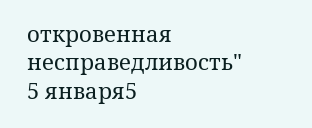откровенная несправедливость"
5 января5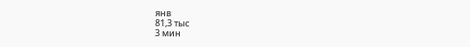янв
81,3 тыс
3 мин